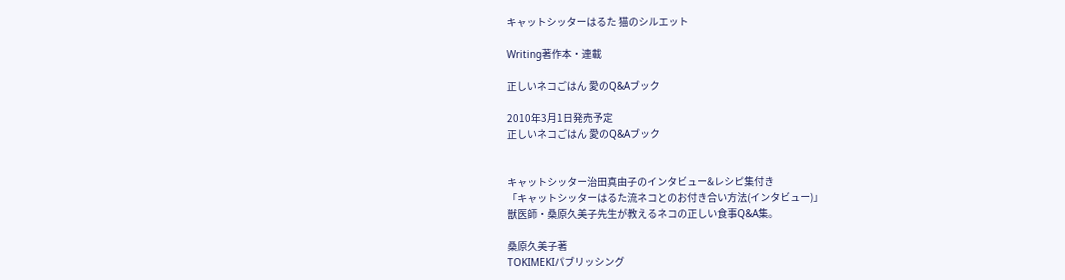キャットシッターはるた 猫のシルエット

Writing著作本・連載

正しいネコごはん 愛のQ&Aブック

2010年3月1日発売予定
正しいネコごはん 愛のQ&Aブック


キャットシッター治田真由子のインタビュー&レシピ集付き
「キャットシッターはるた流ネコとのお付き合い方法(インタビュー)」
獣医師・桑原久美子先生が教えるネコの正しい食事Q&A集。

桑原久美子著
TOKIMEKIパブリッシング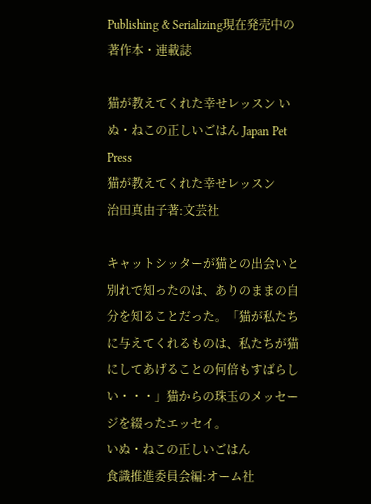Publishing & Serializing現在発売中の著作本・連載誌

猫が教えてくれた幸せレッスン いぬ・ねこの正しいごはん Japan Pet Press
猫が教えてくれた幸せレッスン
治田真由子著:文芸社

キャットシッターが猫との出会いと別れで知ったのは、ありのままの自分を知ることだった。「猫が私たちに与えてくれるものは、私たちが猫にしてあげることの何倍もすばらしい・・・」猫からの珠玉のメッセージを綴ったエッセイ。
いぬ・ねこの正しいごはん
食識推進委員会編:オーム社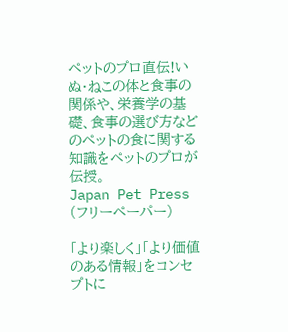ペットのプロ直伝!いぬ・ねこの体と食事の関係や、栄養学の基礎、食事の選び方などのペットの食に関する知識をペットのプロが伝授。
Japan Pet Press
(フリーペーパー)

「より楽しく」「より価値のある情報」をコンセプトに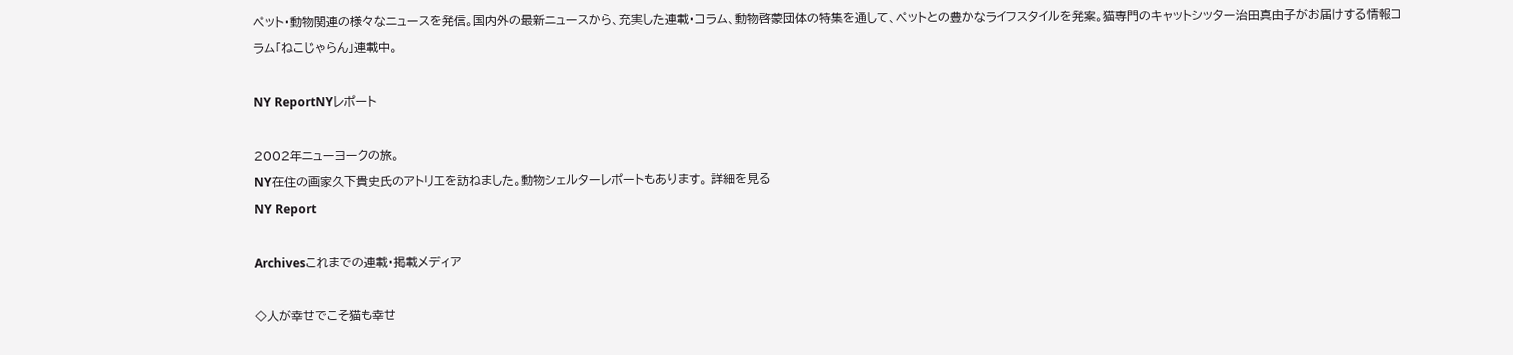ペット・動物関連の様々なニュースを発信。国内外の最新ニュースから、充実した連載・コラム、動物啓蒙団体の特集を通して、ペットとの豊かなライフスタイルを発案。猫専門のキャットシッター治田真由子がお届けする情報コラム「ねこじゃらん」連載中。

NY ReportNYレポート

2002年ニューヨークの旅。
NY在住の画家久下貴史氏のアトリエを訪ねました。動物シェルターレポートもあります。 詳細を見る
NY Report

Archivesこれまでの連載・掲載メディア

◇人が幸せでこそ猫も幸せ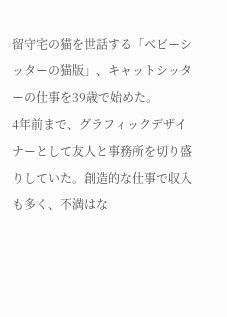留守宅の猫を世話する「ベビーシッターの猫版」、キャットシッターの仕事を39歳で始めた。
4年前まで、グラフィックデザイナーとして友人と事務所を切り盛りしていた。創造的な仕事で収入も多く、不満はな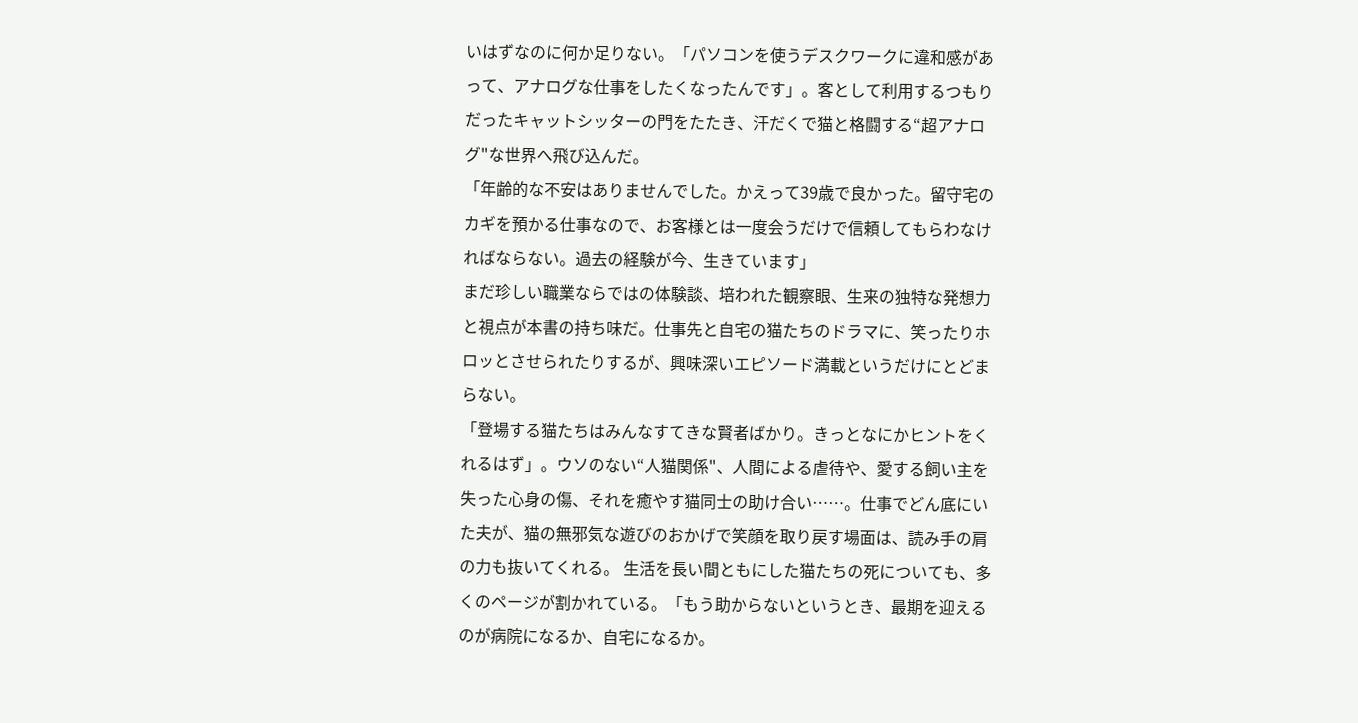いはずなのに何か足りない。「パソコンを使うデスクワークに違和感があって、アナログな仕事をしたくなったんです」。客として利用するつもりだったキャットシッターの門をたたき、汗だくで猫と格闘する“超アナログ"な世界へ飛び込んだ。
「年齢的な不安はありませんでした。かえって39歳で良かった。留守宅のカギを預かる仕事なので、お客様とは一度会うだけで信頼してもらわなければならない。過去の経験が今、生きています」
まだ珍しい職業ならではの体験談、培われた観察眼、生来の独特な発想力と視点が本書の持ち味だ。仕事先と自宅の猫たちのドラマに、笑ったりホロッとさせられたりするが、興味深いエピソード満載というだけにとどまらない。
「登場する猫たちはみんなすてきな賢者ばかり。きっとなにかヒントをくれるはず」。ウソのない“人猫関係"、人間による虐待や、愛する飼い主を失った心身の傷、それを癒やす猫同士の助け合い……。仕事でどん底にいた夫が、猫の無邪気な遊びのおかげで笑顔を取り戻す場面は、読み手の肩の力も抜いてくれる。 生活を長い間ともにした猫たちの死についても、多くのページが割かれている。「もう助からないというとき、最期を迎えるのが病院になるか、自宅になるか。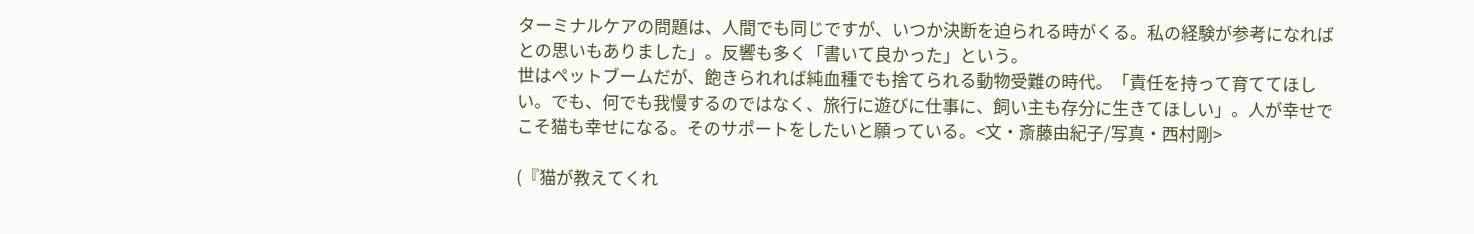ターミナルケアの問題は、人間でも同じですが、いつか決断を迫られる時がくる。私の経験が参考になればとの思いもありました」。反響も多く「書いて良かった」という。
世はペットブームだが、飽きられれば純血種でも捨てられる動物受難の時代。「責任を持って育ててほしい。でも、何でも我慢するのではなく、旅行に遊びに仕事に、飼い主も存分に生きてほしい」。人が幸せでこそ猫も幸せになる。そのサポートをしたいと願っている。<文・斎藤由紀子/写真・西村剛>

(『猫が教えてくれ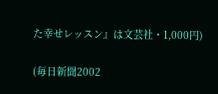た幸せレッスン』は文芸社・1,000円)

(毎日新聞2002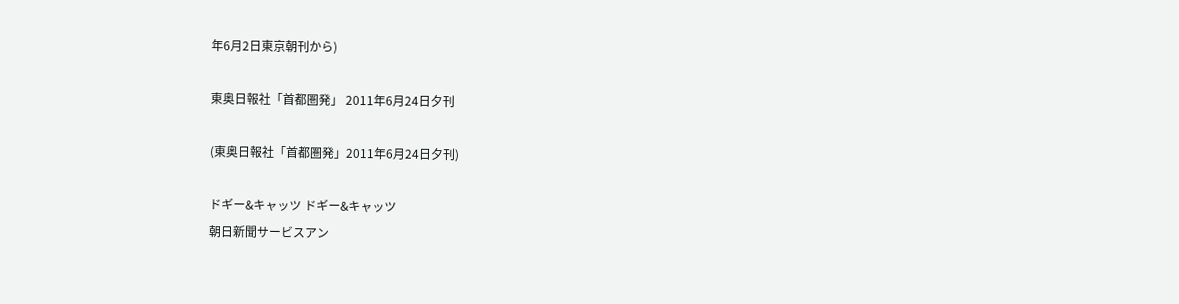年6月2日東京朝刊から)

東奥日報社「首都圏発」 2011年6月24日夕刊

(東奥日報社「首都圏発」2011年6月24日夕刊)

ドギー&キャッツ ドギー&キャッツ
朝日新聞サービスアン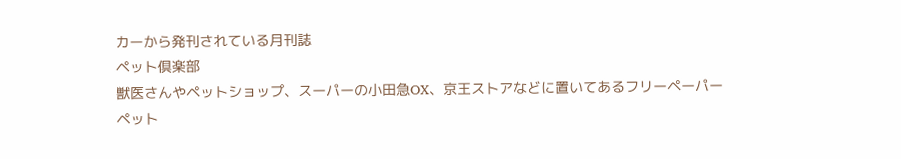カーから発刊されている月刊誌
ペット倶楽部
獣医さんやペットショップ、スーパーの小田急OX、京王ストアなどに置いてあるフリーペーパー
ペット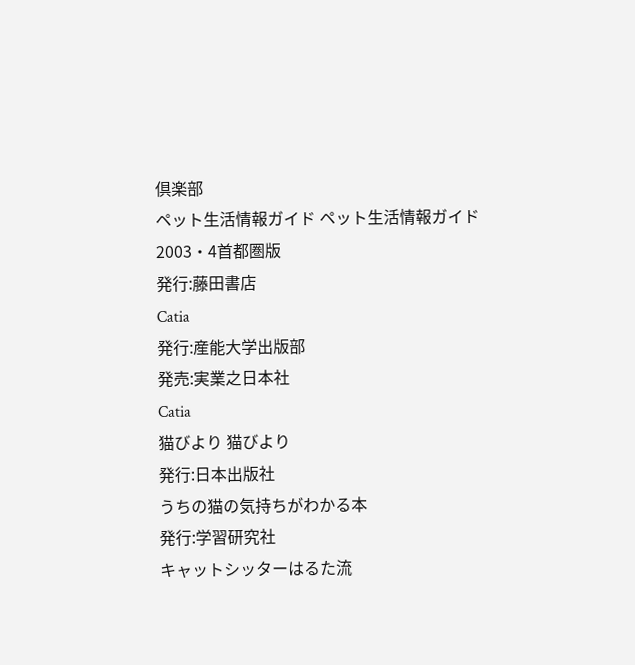倶楽部
ペット生活情報ガイド ペット生活情報ガイド
2003・4首都圏版
発行:藤田書店
Catia
発行:産能大学出版部
発売:実業之日本社
Catia
猫びより 猫びより
発行:日本出版社
うちの猫の気持ちがわかる本
発行:学習研究社
キャットシッターはるた流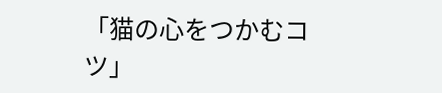「猫の心をつかむコツ」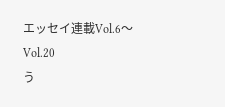エッセイ連載Vol.6〜Vol.20
う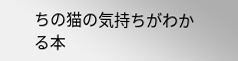ちの猫の気持ちがわかる本